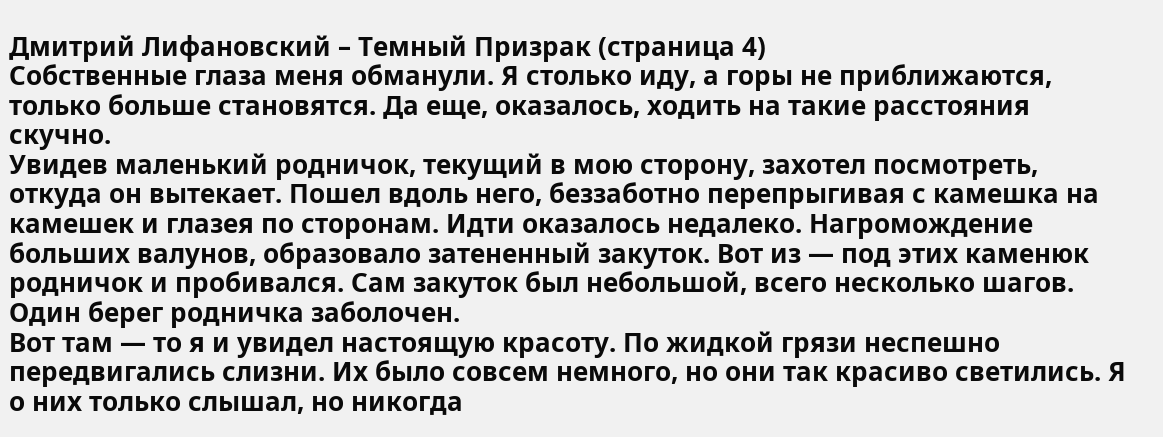Дмитрий Лифановский – Темный Призрак (страница 4)
Собственные глаза меня обманули. Я столько иду, а горы не приближаются, только больше становятся. Да еще, оказалось, ходить на такие расстояния скучно.
Увидев маленький родничок, текущий в мою сторону, захотел посмотреть, откуда он вытекает. Пошел вдоль него, беззаботно перепрыгивая с камешка на камешек и глазея по сторонам. Идти оказалось недалеко. Нагромождение больших валунов, образовало затененный закуток. Вот из — под этих каменюк родничок и пробивался. Сам закуток был небольшой, всего несколько шагов. Один берег родничка заболочен.
Вот там — то я и увидел настоящую красоту. По жидкой грязи неспешно передвигались слизни. Их было совсем немного, но они так красиво светились. Я о них только слышал, но никогда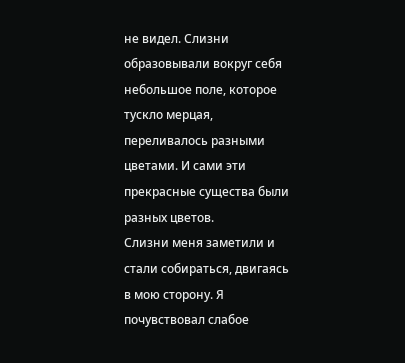не видел. Слизни образовывали вокруг себя небольшое поле, которое тускло мерцая, переливалось разными цветами. И сами эти прекрасные существа были разных цветов.
Слизни меня заметили и стали собираться, двигаясь в мою сторону. Я почувствовал слабое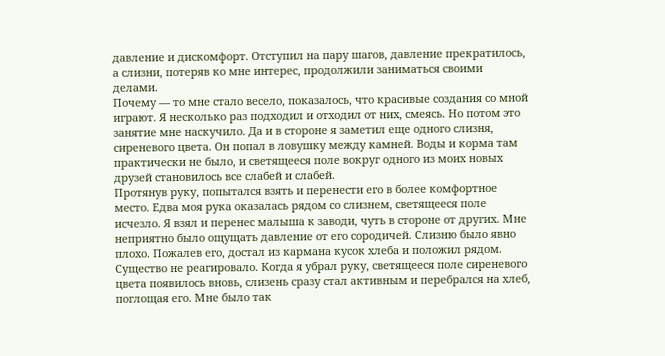давление и дискомфорт. Отступил на пару шагов, давление прекратилось, а слизни, потеряв ко мне интерес, продолжили заниматься своими делами.
Почему — то мне стало весело, показалось, что красивые создания со мной играют. Я несколько раз подходил и отходил от них, смеясь. Но потом это занятие мне наскучило. Да и в стороне я заметил еще одного слизня, сиреневого цвета. Он попал в ловушку между камней. Воды и корма там практически не было, и светящееся поле вокруг одного из моих новых друзей становилось все слабей и слабей.
Протянув руку, попытался взять и перенести его в более комфортное место. Едва моя рука оказалась рядом со слизнем, светящееся поле исчезло. Я взял и перенес малыша к заводи, чуть в стороне от других. Мне неприятно было ощущать давление от его сородичей. Слизню было явно плохо. Пожалев его, достал из кармана кусок хлеба и положил рядом. Существо не реагировало. Когда я убрал руку, светящееся поле сиреневого цвета появилось вновь, слизень сразу стал активным и перебрался на хлеб, поглощая его. Мне было так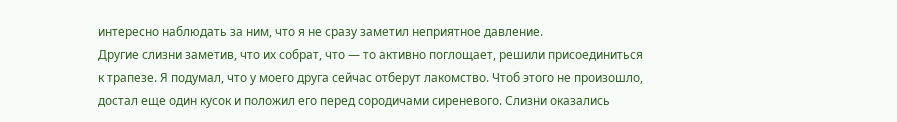интересно наблюдать за ним, что я не сразу заметил неприятное давление.
Другие слизни заметив, что их собрат, что — то активно поглощает, решили присоединиться к трапезе. Я подумал, что у моего друга сейчас отберут лакомство. Чтоб этого не произошло, достал еще один кусок и положил его перед сородичами сиреневого. Слизни оказались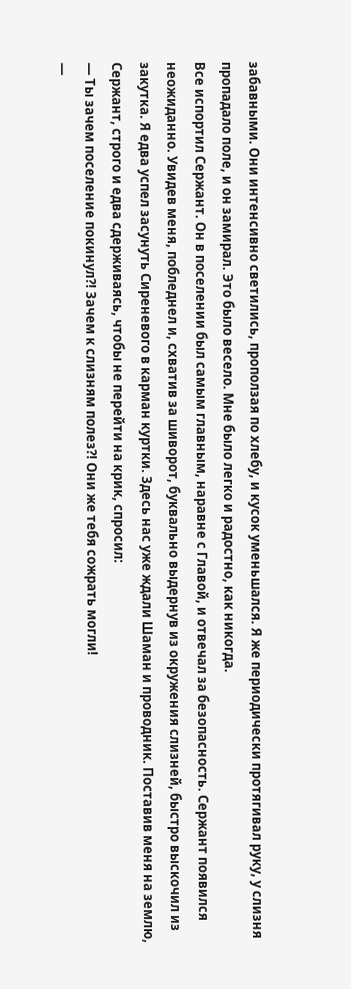забавными. Они интенсивно светились, проползая по хлебу, и кусок уменьшался. Я же периодически протягивал руку, у слизня пропадало поле, и он замирал. Это было весело. Мне было легко и радостно, как никогда.
Все испортил Сержант. Он в поселении был самым главным, наравне с Главой, и отвечал за безопасность. Сержант появился неожиданно. Увидев меня, побледнел и, схватив за шиворот, буквально выдернув из окружения слизней, быстро выскочил из закутка. Я едва успел засунуть Сиреневого в карман куртки. Здесь нас уже ждали Шаман и проводник. Поставив меня на землю, Сержант, строго и едва сдерживаясь, чтобы не перейти на крик, спросил:
— Ты зачем поселение покинул?! Зачем к слизням полез?! Они же тебя сожрать могли!
—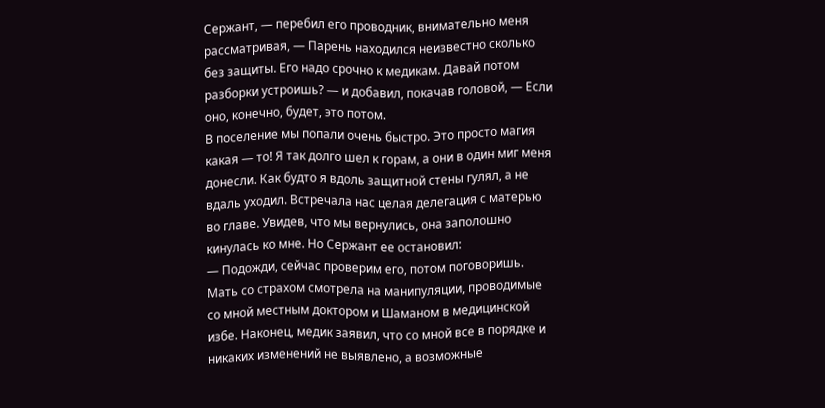Сержант, — перебил его проводник, внимательно меня рассматривая, — Парень находился неизвестно сколько без защиты. Его надо срочно к медикам. Давай потом разборки устроишь? — и добавил, покачав головой, — Если оно, конечно, будет, это потом.
В поселение мы попали очень быстро. Это просто магия какая — то! Я так долго шел к горам, а они в один миг меня донесли. Как будто я вдоль защитной стены гулял, а не вдаль уходил. Встречала нас целая делегация с матерью во главе. Увидев, что мы вернулись, она заполошно кинулась ко мне. Но Сержант ее остановил:
— Подожди, сейчас проверим его, потом поговоришь.
Мать со страхом смотрела на манипуляции, проводимые со мной местным доктором и Шаманом в медицинской избе. Наконец, медик заявил, что со мной все в порядке и никаких изменений не выявлено, а возможные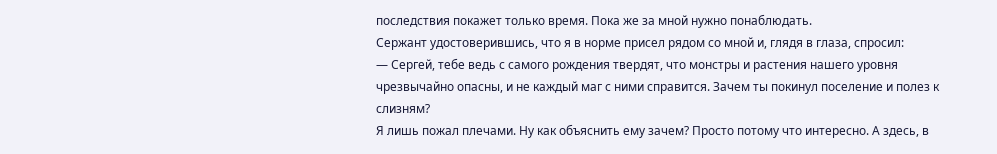последствия покажет только время. Пока же за мной нужно понаблюдать.
Сержант удостоверившись, что я в норме присел рядом со мной и, глядя в глаза, спросил:
— Сергей, тебе ведь с самого рождения твердят, что монстры и растения нашего уровня чрезвычайно опасны, и не каждый маг с ними справится. Зачем ты покинул поселение и полез к слизням?
Я лишь пожал плечами. Ну как объяснить ему зачем? Просто потому что интересно. А здесь, в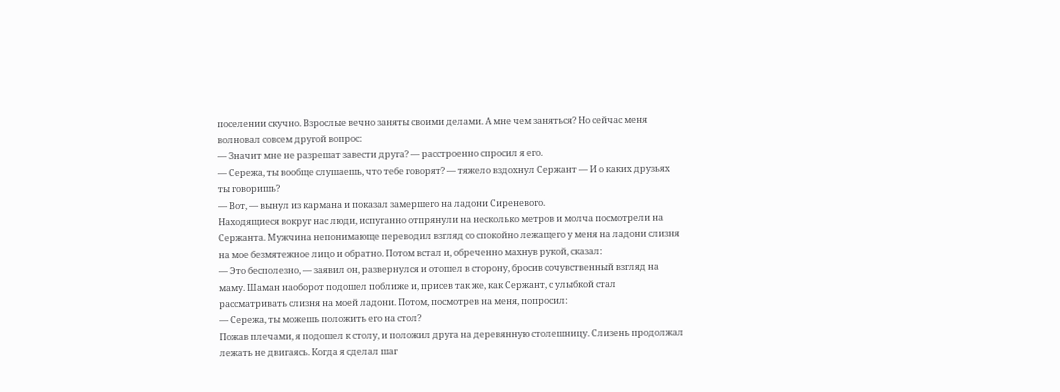поселении скучно. Взрослые вечно заняты своими делами. А мне чем заняться? Но сейчас меня волновал совсем другой вопрос:
— Значит мне не разрешат завести друга? — расстроенно спросил я его.
— Сережа, ты вообще слушаешь, что тебе говорят? — тяжело вздохнул Сержант — И о каких друзьях ты говоришь?
— Вот, — вынул из кармана и показал замершего на ладони Сиреневого.
Находящиеся вокруг нас люди, испуганно отпрянули на несколько метров и молча посмотрели на Сержанта. Мужчина непонимающе переводил взгляд со спокойно лежащего у меня на ладони слизня на мое безмятежное лицо и обратно. Потом встал и, обреченно махнув рукой, сказал:
— Это бесполезно, — заявил он, развернулся и отошел в сторону, бросив сочувственный взгляд на маму. Шаман наоборот подошел поближе и, присев так же, как Сержант, с улыбкой стал рассматривать слизня на моей ладони. Потом, посмотрев на меня, попросил:
— Сережа, ты можешь положить его на стол?
Пожав плечами, я подошел к столу, и положил друга на деревянную столешницу. Слизень продолжал лежать не двигаясь. Когда я сделал шаг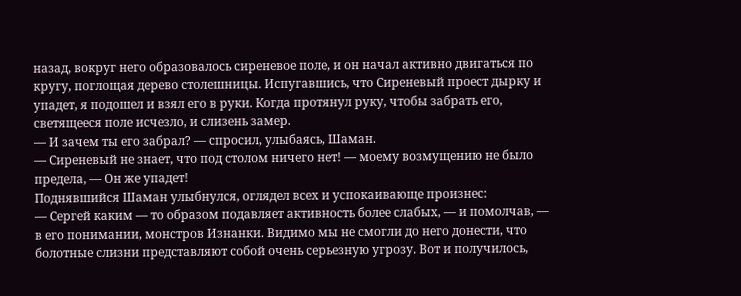назад, вокруг него образовалось сиреневое поле, и он начал активно двигаться по кругу, поглощая дерево столешницы. Испугавшись, что Сиреневый проест дырку и упадет, я подошел и взял его в руки. Когда протянул руку, чтобы забрать его, светящееся поле исчезло, и слизень замер.
— И зачем ты его забрал? — спросил, улыбаясь, Шаман.
— Сиреневый не знает, что под столом ничего нет! — моему возмущению не было предела, — Он же упадет!
Поднявшийся Шаман улыбнулся, оглядел всех и успокаивающе произнес:
— Сергей каким — то образом подавляет активность более слабых, — и помолчав, — в его понимании, монстров Изнанки. Видимо мы не смогли до него донести, что болотные слизни представляют собой очень серьезную угрозу. Вот и получилось,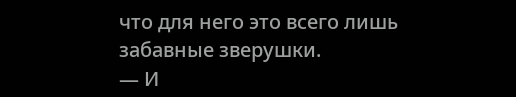что для него это всего лишь забавные зверушки.
— И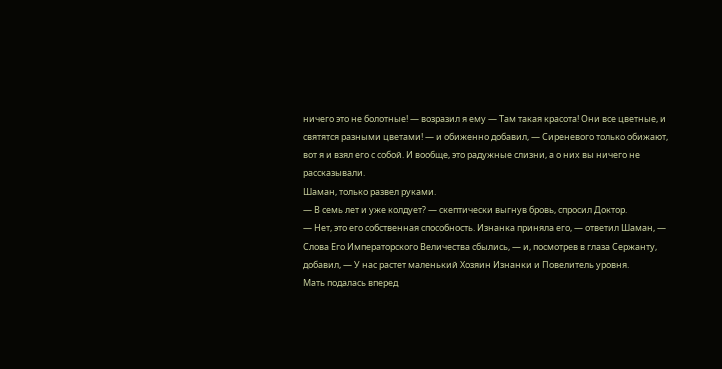ничего это не болотные! — возразил я ему — Там такая красота! Они все цветные, и святятся разными цветами! — и обиженно добавил, — Сиреневого только обижают, вот я и взял его с собой. И вообще, это радужные слизни, а о них вы ничего не рассказывали.
Шаман, только развел руками.
— В семь лет и уже колдует? — скептически выгнув бровь, спросил Доктор.
— Нет, это его собственная способность. Изнанка приняла его, — ответил Шаман, — Слова Его Императорского Величества сбылись, — и, посмотрев в глаза Сержанту, добавил, — У нас растет маленький Хозяин Изнанки и Повелитель уровня.
Мать подалась вперед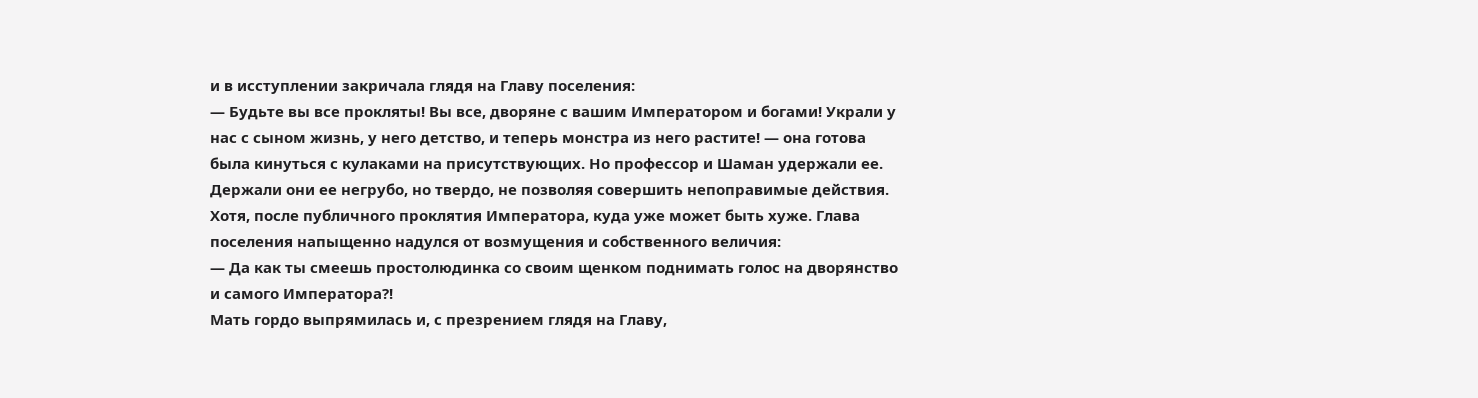и в исступлении закричала глядя на Главу поселения:
— Будьте вы все прокляты! Вы все, дворяне с вашим Императором и богами! Украли у нас с сыном жизнь, у него детство, и теперь монстра из него растите! — она готова была кинуться с кулаками на присутствующих. Но профессор и Шаман удержали ее. Держали они ее негрубо, но твердо, не позволяя совершить непоправимые действия. Хотя, после публичного проклятия Императора, куда уже может быть хуже. Глава поселения напыщенно надулся от возмущения и собственного величия:
— Да как ты смеешь простолюдинка со своим щенком поднимать голос на дворянство и самого Императора?!
Мать гордо выпрямилась и, с презрением глядя на Главу,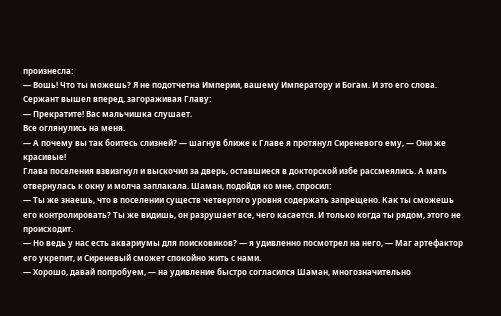произнесла:
— Вошь! Что ты можешь? Я не подотчетна Империи, вашему Императору и Богам. И это его слова.
Сержант вышел вперед, загораживая Главу:
— Прекратите! Вас мальчишка слушает.
Все оглянулись на меня.
— А почему вы так боитесь слизней? — шагнув ближе к Главе я протянул Сиреневого ему, — Они же красивые!
Глава поселения взвизгнул и выскочил за дверь, оставшиеся в докторской избе рассмеялись. А мать отвернулась к окну и молча заплакала. Шаман, подойдя ко мне, спросил:
— Ты же знаешь, что в поселении существ четвертого уровня содержать запрещено. Как ты сможешь его контролировать? Ты же видишь, он разрушает все, чего касается. И только когда ты рядом, этого не происходит.
— Но ведь у нас есть аквариумы для поисковиков? — я удивленно посмотрел на него, — Маг артефактор его укрепит, и Сиреневый сможет спокойно жить с нами.
— Хорошо, давай попробуем, — на удивление быстро согласился Шаман, многозначительно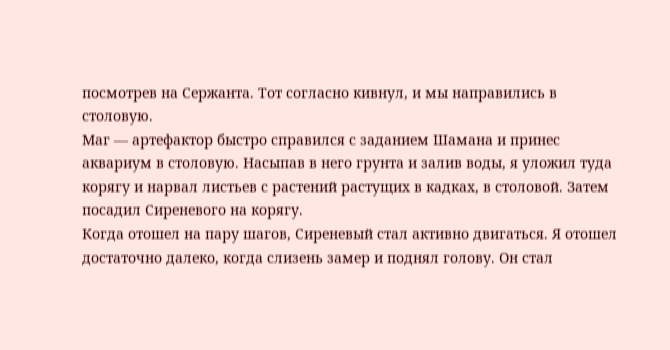посмотрев на Сержанта. Тот согласно кивнул, и мы направились в столовую.
Маг — артефактор быстро справился с заданием Шамана и принес аквариум в столовую. Насыпав в него грунта и залив воды, я уложил туда корягу и нарвал листьев с растений растущих в кадках, в столовой. Затем посадил Сиреневого на корягу.
Когда отошел на пару шагов, Сиреневый стал активно двигаться. Я отошел достаточно далеко, когда слизень замер и поднял голову. Он стал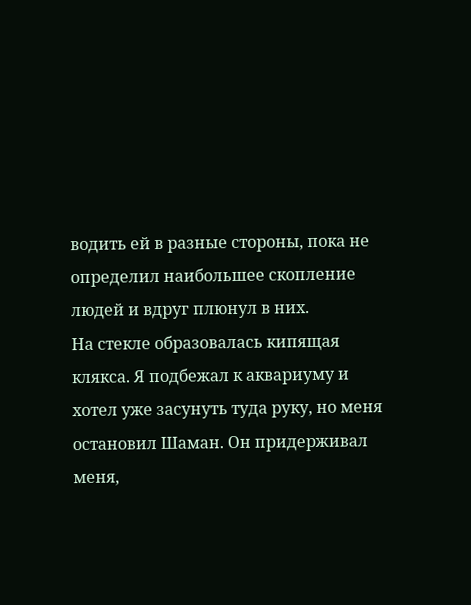водить ей в разные стороны, пока не определил наибольшее скопление людей и вдруг плюнул в них.
На стекле образовалась кипящая клякса. Я подбежал к аквариуму и хотел уже засунуть туда руку, но меня остановил Шаман. Он придерживал меня,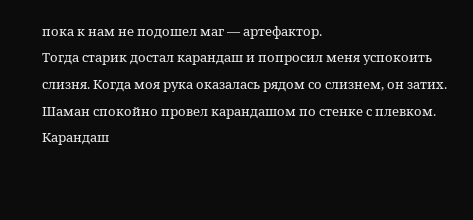пока к нам не подошел маг — артефактор.
Тогда старик достал карандаш и попросил меня успокоить слизня. Когда моя рука оказалась рядом со слизнем, он затих. Шаман спокойно провел карандашом по стенке с плевком. Карандаш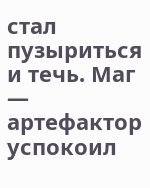стал пузыриться и течь. Маг — артефактор успокоил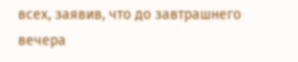всех, заявив, что до завтрашнего вечера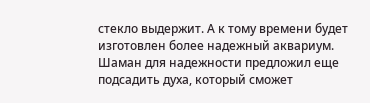стекло выдержит. А к тому времени будет изготовлен более надежный аквариум. Шаман для надежности предложил еще подсадить духа, который сможет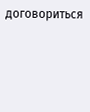договориться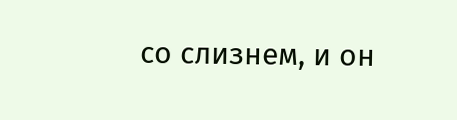со слизнем, и он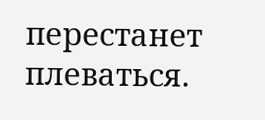перестанет плеваться.